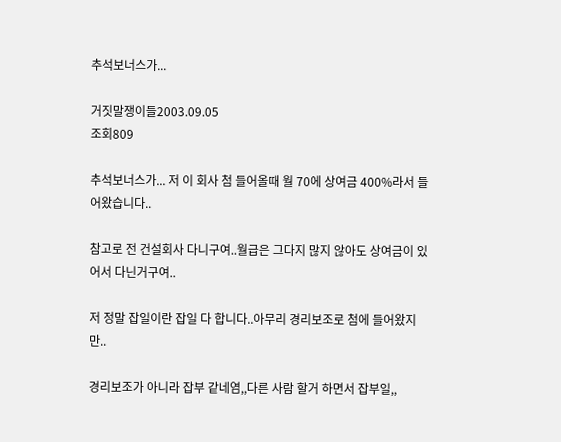추석보너스가...

거짓말쟁이들2003.09.05
조회809

추석보너스가... 저 이 회사 첨 들어올때 월 70에 상여금 400%라서 들어왔습니다..

참고로 전 건설회사 다니구여..월급은 그다지 많지 않아도 상여금이 있어서 다닌거구여..

저 정말 잡일이란 잡일 다 합니다..아무리 경리보조로 첨에 들어왔지만..

경리보조가 아니라 잡부 같네염,,다른 사람 할거 하면서 잡부일,,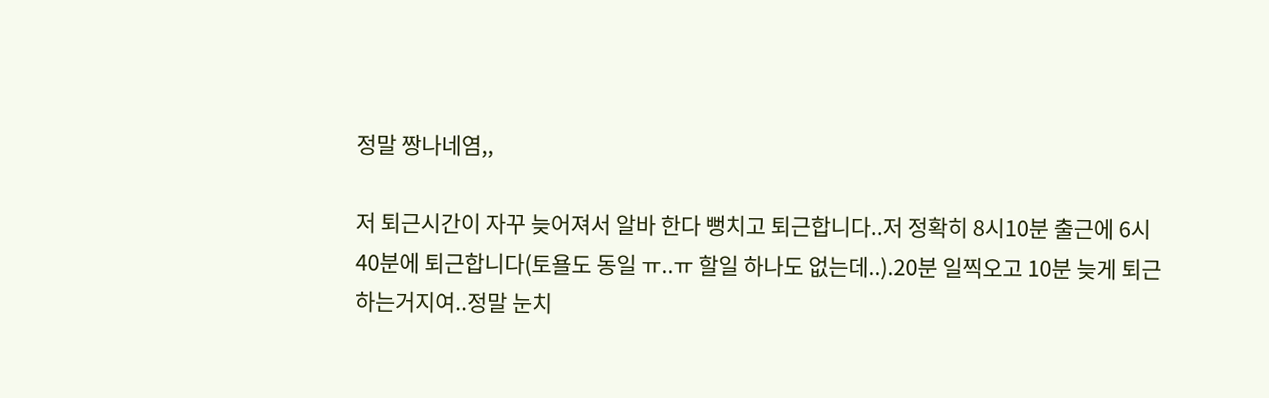정말 짱나네염,,

저 퇴근시간이 자꾸 늦어져서 알바 한다 뻥치고 퇴근합니다..저 정확히 8시10분 출근에 6시40분에 퇴근합니다(토욜도 동일 ㅠ..ㅠ 할일 하나도 없는데..).20분 일찍오고 10분 늦게 퇴근하는거지여..정말 눈치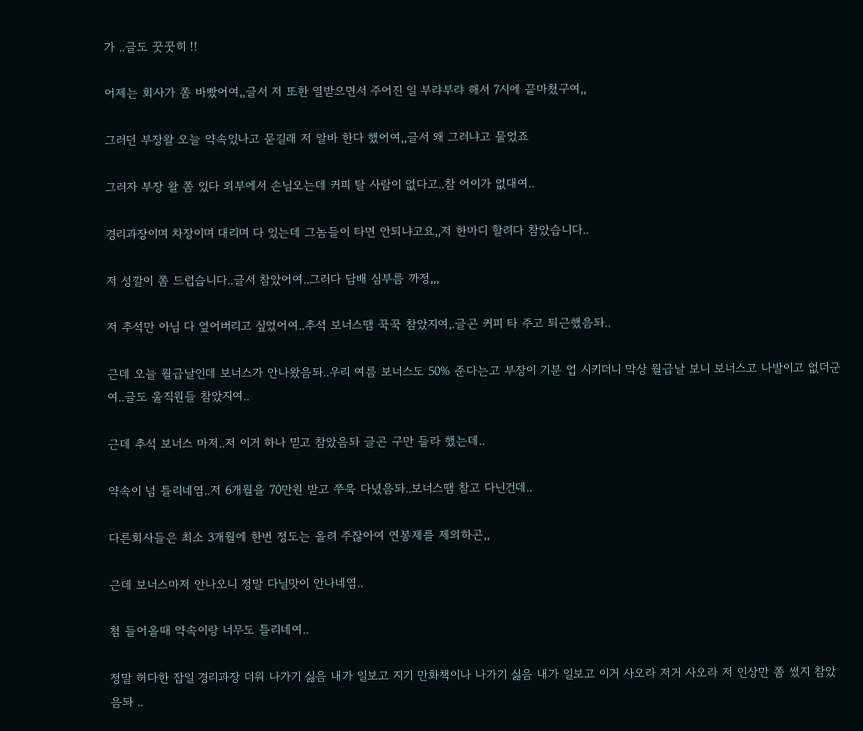가 ..글도 꿋꿋히 !!

어제는 회사가 쫌 바빴어여,,글서 저 또한 열받으면서 주어진 일 부랴부랴 해서 7시에 끝마쳤구여,,

그러던 부장왈 오늘 약속있나고 묻길래 저 알바 한다 했어여,,글서 왜 그러냐고 물었죠

그러자 부장 왈 쫌 있다 외부에서 손님오는데 커피 탈 사람이 없다고..참 어이가 없대여..

경리과장이며 차장이며 대리며 다 있는데 그놈들이 타면 안되냐고요,,저 한마디 할려다 참았습니다..

저 성깔이 쫌 드럽습니다..글서 참았어여..그러다 담배 심부름 까정,,,

저 추석만 아님 다 엎어버리고 싶었어여..추석 보너스땜 꾹꾹 참았지여,.글곤 커피 타 주고 퇴근했음돠..

근데 오늘 월급날인데 보너스가 안나왔음돠..우리 여름 보너스도 50% 준다는고 부장이 기분 업 시키더니 막상 월급날 보니 보너스고 나발이고 없더군여..글도 울직원들 참았지여..

근데 추석 보너스 마저..저 이거 하나 믿고 참았음돠 글곤 구만 들라 했는데..

약속이 넘 틀리네염..저 6개월을 70만원 받고 쭈욱 다녔음돠..보너스땜 참고 다닌건데..

다른회사들은 최소 3개월에 한번 정도는 올려 주잖아여 연봉제를 제외하곤,,

근데 보너스마저 안나오니 정말 다닐맛이 안나네염..

첨 들어올때 약속이랑 너무도 틀리네여..

정말 허다한 잡일 경리과장 더워 나가기 싫음 내가 일보고 지기 만화책이나 나가기 싫음 내가 일보고 이거 사오라 저거 사오라 저 인상만 쫌 썼지 참았음돠 ..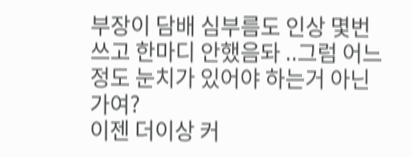부장이 담배 심부름도 인상 몇번 쓰고 한마디 안했음돠 ..그럼 어느정도 눈치가 있어야 하는거 아닌가여?
이젠 더이상 커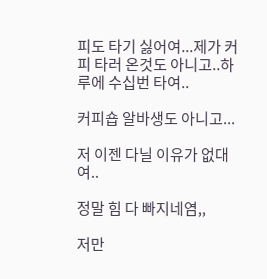피도 타기 싫어여...제가 커피 타러 온것도 아니고..하루에 수십번 타여..

커피숍 알바생도 아니고...

저 이젠 다닐 이유가 없대여..

정말 힘 다 빠지네염,,

저만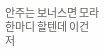안주는 보너스면 모라 한마디 할텐데 이건 저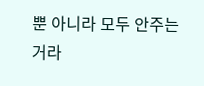뿐 아니라 모두 안주는 거라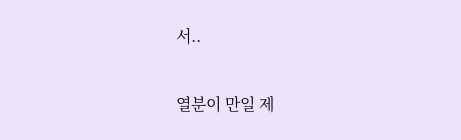서..

열분이 만일 제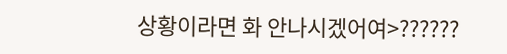상황이라면 화 안나시겠어여>??????